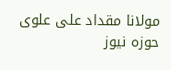مولانا مقداد علی علوی
حوزہ نیوز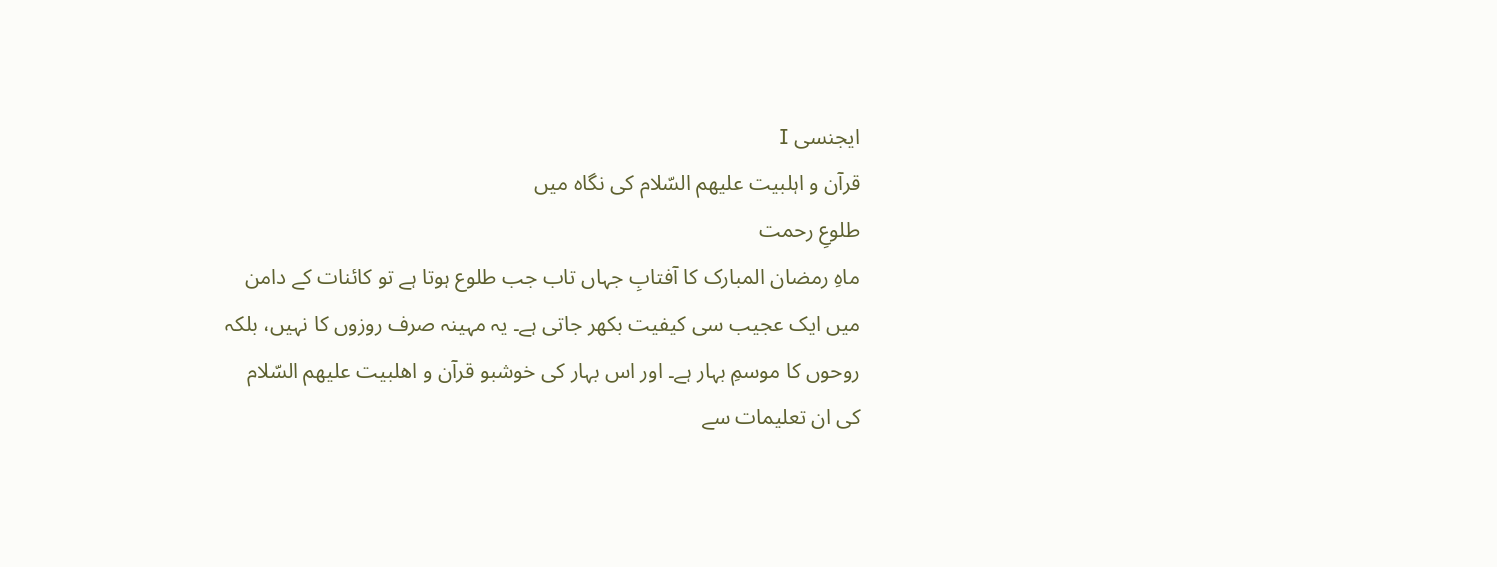ایجنسی I
قرآن و اہلبیت علیھم السّلام کی نگاہ میں
طلوعِ رحمت
ماہِ رمضان المبارک کا آفتابِ جہاں تاب جب طلوع ہوتا ہے تو کائنات کے دامن میں ایک عجیب سی کیفیت بکھر جاتی ہے۔ یہ مہینہ صرف روزوں کا نہیں، بلکہ روحوں کا موسمِ بہار ہے۔ اور اس بہار کی خوشبو قرآن و اھلبیت علیھم السّلام کی ان تعلیمات سے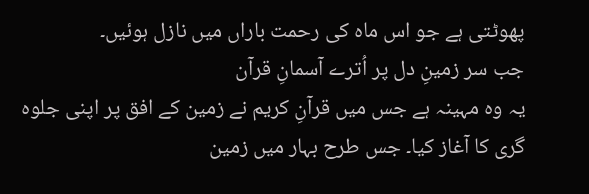پھوٹتی ہے جو اس ماہ کی رحمت باراں میں نازل ہوئیں۔
جب سر زمینِ دل پر اُترے آسمانِ قرآن
یہ وہ مہینہ ہے جس میں قرآنِ کریم نے زمین کے افق پر اپنی جلوہ گری کا آغاز کیا۔ جس طرح بہار میں زمین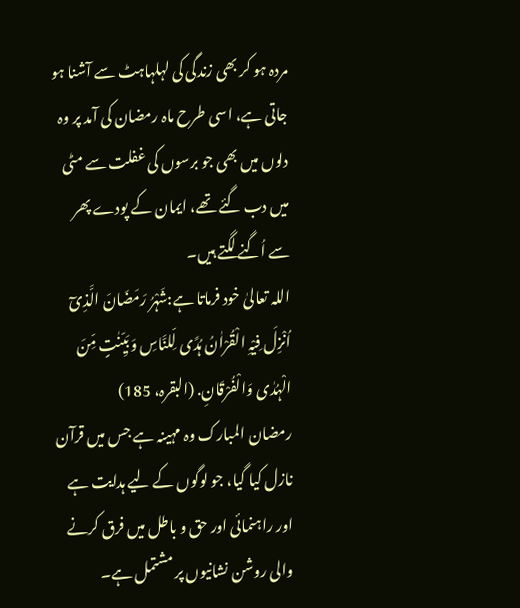مردہ ہو کر بھی زندگی کی لہلہاہٹ سے آشنا ہو جاتی ہے، اسی طرح ماہ رمضان کی آمد پر وہ دلوں میں بھی جو برسوں کی غفلت سے مٹی میں دب گئے تھے، ایمان کے پودے پھر سے اُگنے لگتے ہیں۔
اللہ تعالیٰ خود فرماتا ہے:شَہْرُ رَمَضَانَ الَّذِیٓ اُنْزِلَ فِیْہِ الْقُرْاٰنُ ہُدًی لِّلنَّاسِ وَ بَیِّنٰتٍ مِّنَ الْہُدٰی وَالْفُرْقَانِ. (البقرہ، 185)
رمضان المبارک وہ مہینہ ہے جس میں قرآن نازل کیا گیا، جو لوگوں کے لیے ہدایت ہے اور راہنمائی اور حق و باطل میں فرق کرنے والی روشن نشانیوں پر مشتمل ہے۔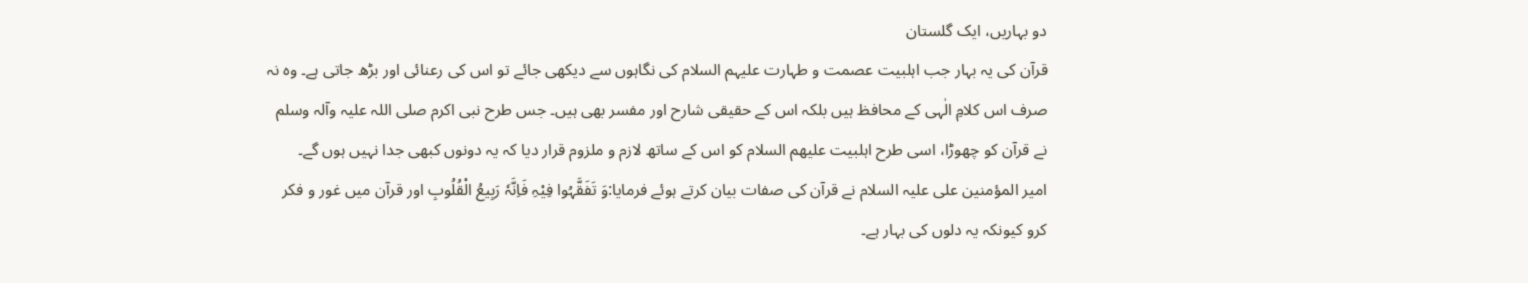دو بہاریں، ایک گلستان
قرآن کی یہ بہار جب اہلبیت عصمت و طہارت علیہم السلام کی نگاہوں سے دیکھی جائے تو اس کی رعنائی اور بڑھ جاتی ہے۔ وہ نہ صرف اس کلامِ الٰہی کے محافظ ہیں بلکہ اس کے حقیقی شارح اور مفسر بھی ہیں۔ جس طرح نبی اکرم صلی اللہ علیہ وآلہ وسلم نے قرآن کو چھوڑا، اسی طرح اہلبیت علیھم السلام کو اس کے ساتھ لازم و ملزوم قرار دیا کہ یہ دونوں کبھی جدا نہیں ہوں گے۔
امیر المؤمنین علی علیہ السلام نے قرآن کی صفات بیان کرتے ہوئے فرمایا:وَ تَفَقَّہُوا فِیْہِ فَاِنَّہٗ رَبِیعُ الْقُلُوبِ اور قرآن میں غور و فکر کرو کیونکہ یہ دلوں کی بہار ہے۔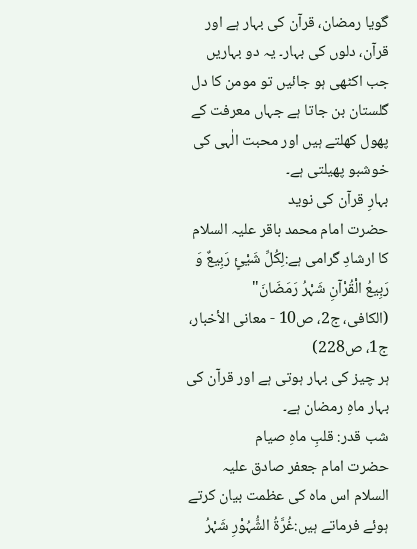گویا رمضان، قرآن کی بہار ہے اور قرآن، دلوں کی بہار۔ یہ دو بہاریں جب اکٹھی ہو جائیں تو مومن کا دل گلستان بن جاتا ہے جہاں معرفت کے پھول کھلتے ہیں اور محبت الٰہی کی خوشبو پھیلتی ہے۔
بہارِ قرآن کی نوید
حضرت امام محمد باقر علیہ السلام کا ارشادِ گرامی ہے:لِکُلِّ شَیْئٍ رَبِیعٌ وَ رَبِیعُ الْقُرْآنِ شَہْرُ رَمَضَانَ"
(الکافی، ج2، ص10 - معانی الأخبار، ج1، ص228)
ہر چیز کی بہار ہوتی ہے اور قرآن کی بہار ماہِ رمضان ہے۔
شب قدر: قلبِ ماہِ صیام
حضرت امام جعفر صادق علیہ السلام اس ماہ کی عظمت بیان کرتے ہوئے فرماتے ہیں:غُرَّۃُ الشُّہُوْرِ شَہْرُ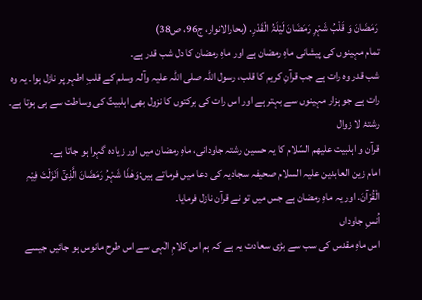رَمَضَانَ وَ قَلْبُ شَہْرِ رَمَضَانَ لَیْلَۃُ الْقَدْرِ. (بحارالانوار، ج96، ص38)
تمام مہینوں کی پیشانی ماہِ رمضان ہے اور ماہِ رمضان کا دل شب قدر ہے۔
شب قدر وہ رات ہے جب قرآنِ کریم کا قلب، رسول اللہ صلی اللہ علیہ وآلہ وسلم کے قلبِ اطہر پر نازل ہوا۔ یہ وہ رات ہے جو ہزار مہینوں سے بہتر ہے اور اس رات کی برکتوں کا نزول بھی اہلبیتؑ کی وساطت سے ہی ہوتا ہے۔
رشتۂ لا زوال
قرآن و اہلبیت علیھم السّلام کا یہ حسین رشتہ جاودانی، ماہِ رمضان میں اور زیادہ گہرا ہو جاتا ہے۔
امام زین العابدین علیہ السلام صحیفہ سجادیہ کی دعا میں فرماتے ہیں:وَھٰذَا شَہْرُ رَمَضَانَ الَّذِیْٓ اَنْزَلْتَ فِیْہِ الْقُرْآنَ. اور یہ ماہِ رمضان ہے جس میں تو نے قرآن نازل فرمایا۔
اُنسِ جاوداں
اس ماہِ مقدس کی سب سے بڑی سعادت یہ ہے کہ ہم اس کلامِ الٰہی سے اس طرح مانوس ہو جائیں جیسے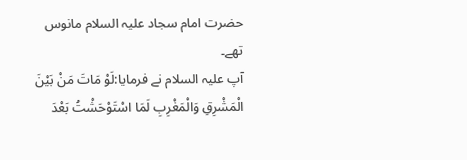حضرت امام سجاد علیہ السلام مانوس تھے۔
آپ علیہ السلام نے فرمایا:لَوْ مَاتَ مَنْ بَیْنَ الْمَشْرِقِ وَالْمَغْرِبِ لَمَا اسْتَوْحَشْتُ بَعْدَ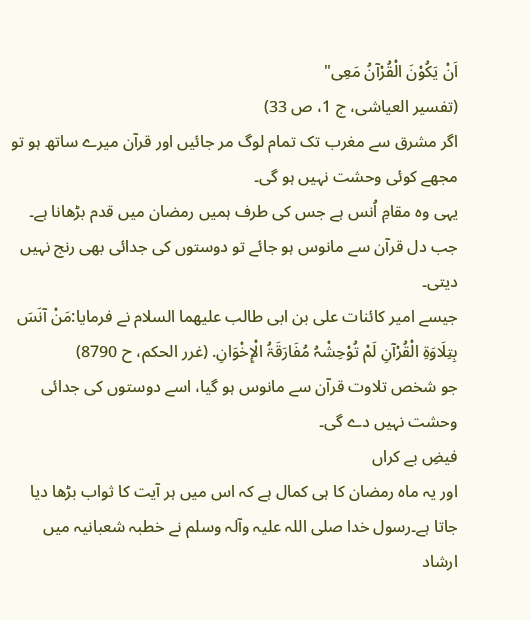اَنْ یَکُوْنَ الْقُرْآنُ مَعِی"
(تفسیر العیاشی، ج 1، ص 33)
اگر مشرق سے مغرب تک تمام لوگ مر جائیں اور قرآن میرے ساتھ ہو تو مجھے کوئی وحشت نہیں ہو گی۔
یہی وہ مقامِ اُنس ہے جس کی طرف ہمیں رمضان میں قدم بڑھانا ہے۔ جب دل قرآن سے مانوس ہو جائے تو دوستوں کی جدائی بھی رنج نہیں دیتی۔
جیسے امیر کائنات علی بن ابی طالب علیھما السلام نے فرمایا:مَنْ آنَسَ بِتِلَاوَۃِ الْقُرْآنِ لَمْ تُوْحِشْہُ مُفَارَقَۃُ الْإِخْوَانِ. (غرر الحکم، ح 8790)
جو شخص تلاوت قرآن سے مانوس ہو گیا، اسے دوستوں کی جدائی وحشت نہیں دے گی۔
فیضِ بے کراں
اور یہ ماہ رمضان کا ہی کمال ہے کہ اس میں ہر آیت کا ثواب بڑھا دیا جاتا ہے۔رسول خدا صلی اللہ علیہ وآلہ وسلم نے خطبہ شعبانیہ میں ارشاد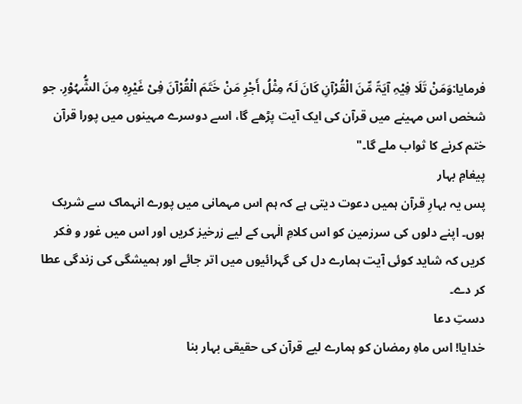فرمایا:وَمَنْ تَلَا فِیْہِ آیَۃً مِّنَ الْقُرْآنِ کَانَ لَہٗ مِثْلُ أَجْرِ مَنْ خَتَمَ الْقُرْآنَ فِیْ غَیْرِہٖ مِنَ الشُّہُوْرِ. جو شخص اس مہینے میں قرآن کی ایک آیت پڑھے گا، اسے دوسرے مہینوں میں پورا قرآن ختم کرنے کا ثواب ملے گا۔"
پیغامِ بہار
پس یہ بہارِ قرآن ہمیں دعوت دیتی ہے کہ ہم اس مہمانی میں پورے انہماک سے شریک ہوں۔ اپنے دلوں کی سرزمین کو اس کلامِ الٰہی کے لیے زرخیز کریں اور اس میں غور و فکر کریں کہ شاید کوئی آیت ہمارے دل کی گہرائیوں میں اتر جائے اور ہمیشگی کی زندگی عطا کر دے۔
دستِ دعا
خدایا! اس ماہِ رمضان کو ہمارے لیے قرآن کی حقیقی بہار بنا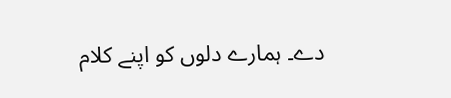دے۔ ہمارے دلوں کو اپنے کلام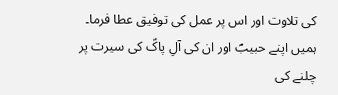کی تلاوت اور اس پر عمل کی توفیق عطا فرما۔ ہمیں اپنے حبیبؐ اور ان کی آلِ پاکؑ کی سیرت پر چلنے کی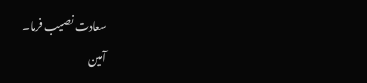سعادت نصیب فرما۔
آمین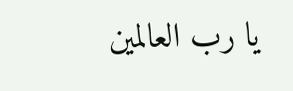یا رب العالمین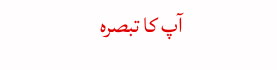آپ کا تبصرہ